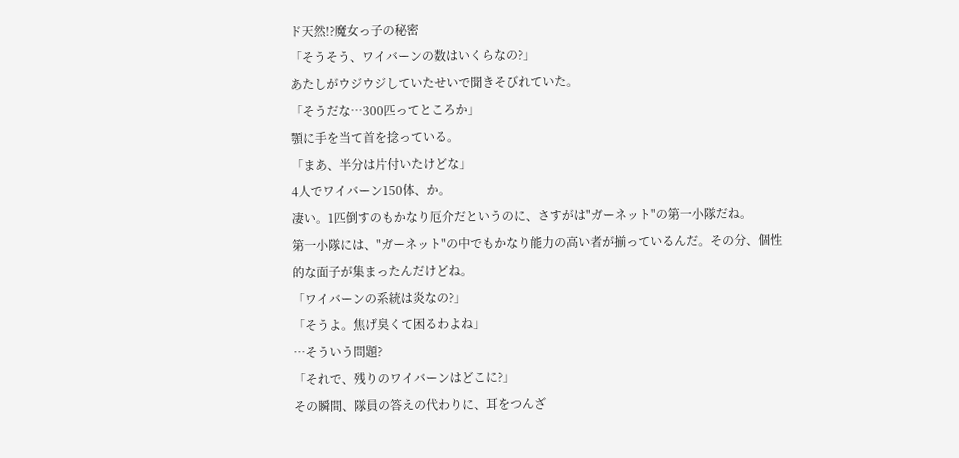ド天然!?魔女っ子の秘密
「そうそう、ワイバーンの数はいくらなの?」
あたしがウジウジしていたせいで聞きそびれていた。
「そうだな…300匹ってところか」
顎に手を当て首を捻っている。
「まあ、半分は片付いたけどな」
4人でワイバーン150体、か。
凄い。1匹倒すのもかなり厄介だというのに、さすがは"ガーネット"の第一小隊だね。
第一小隊には、"ガーネット"の中でもかなり能力の高い者が揃っているんだ。その分、個性的な面子が集まったんだけどね。
「ワイバーンの系統は炎なの?」
「そうよ。焦げ臭くて困るわよね」
…そういう問題?
「それで、残りのワイバーンはどこに?」
その瞬間、隊員の答えの代わりに、耳をつんざ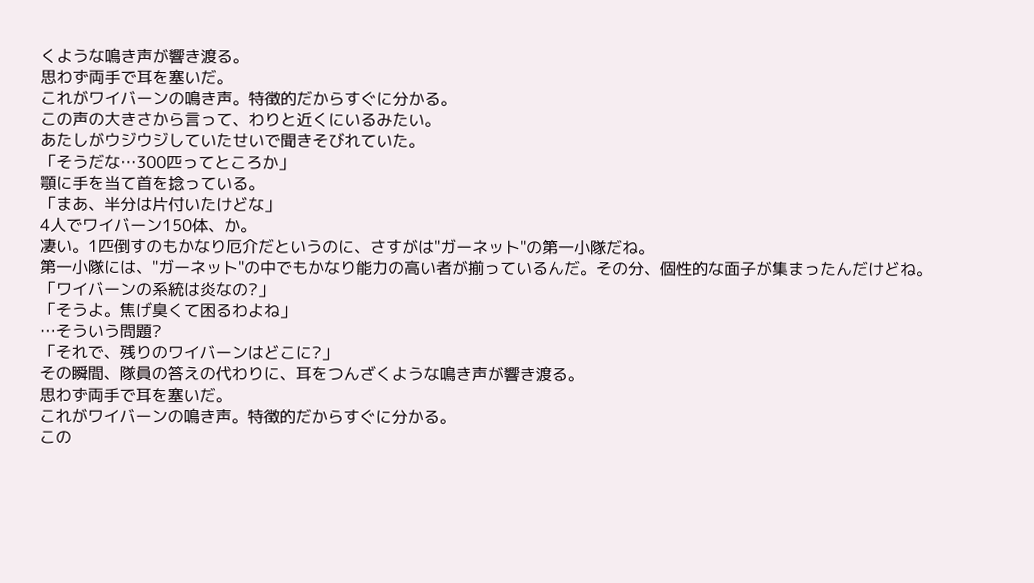くような鳴き声が響き渡る。
思わず両手で耳を塞いだ。
これがワイバーンの鳴き声。特徴的だからすぐに分かる。
この声の大きさから言って、わりと近くにいるみたい。
あたしがウジウジしていたせいで聞きそびれていた。
「そうだな…300匹ってところか」
顎に手を当て首を捻っている。
「まあ、半分は片付いたけどな」
4人でワイバーン150体、か。
凄い。1匹倒すのもかなり厄介だというのに、さすがは"ガーネット"の第一小隊だね。
第一小隊には、"ガーネット"の中でもかなり能力の高い者が揃っているんだ。その分、個性的な面子が集まったんだけどね。
「ワイバーンの系統は炎なの?」
「そうよ。焦げ臭くて困るわよね」
…そういう問題?
「それで、残りのワイバーンはどこに?」
その瞬間、隊員の答えの代わりに、耳をつんざくような鳴き声が響き渡る。
思わず両手で耳を塞いだ。
これがワイバーンの鳴き声。特徴的だからすぐに分かる。
この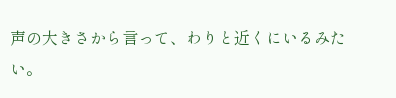声の大きさから言って、わりと近くにいるみたい。